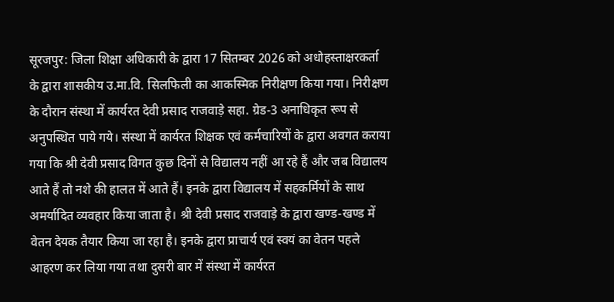सूरजपुर: जिला शिक्षा अधिकारी के द्वारा 17 सितम्बर 2026 को अधोहस्ताक्षरकर्ता के द्वारा शासकीय उ.मा.वि. सिलफिली का आकस्मिक निरीक्षण किया गया। निरीक्षण के दौरान संस्था में कार्यरत देवी प्रसाद राजवाड़े सहा. ग्रेड-3 अनाधिकृत रूप से अनुपस्थित पाये गये। संस्था में कार्यरत शिक्षक एवं कर्मचारियों के द्वारा अवगत कराया गया कि श्री देवी प्रसाद विगत कुछ दिनों से विद्यालय नहीं आ रहे हैं और जब विद्यालय आते हैं तो नशे की हालत में आते हैं। इनके द्वारा विद्यालय में सहकर्मियों के साथ अमर्यादित व्यवहार किया जाता है। श्री देवी प्रसाद राजवाड़े के द्वारा खण्ड-खण्ड में वेतन देयक तैयार किया जा रहा है। इनके द्वारा प्राचार्य एवं स्वयं का वेतन पहले आहरण कर लिया गया तथा दुसरी बार में संस्था में कार्यरत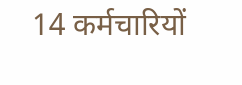14 कर्मचारियों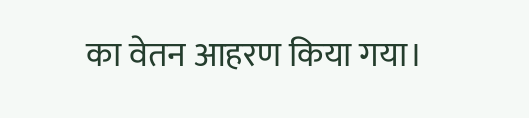का वेतन आहरण किया गया।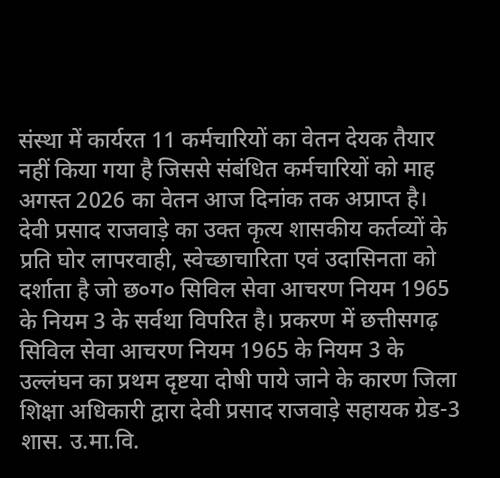संस्था में कार्यरत 11 कर्मचारियों का वेतन देयक तैयार नहीं किया गया है जिससे संबंधित कर्मचारियों को माह अगस्त 2026 का वेतन आज दिनांक तक अप्राप्त है।
देवी प्रसाद राजवाड़े का उक्त कृत्य शासकीय कर्तव्यों के प्रति घोर लापरवाही, स्वेच्छाचारिता एवं उदासिनता को दर्शाता है जो छ०ग० सिविल सेवा आचरण नियम 1965 के नियम 3 के सर्वथा विपरित है। प्रकरण में छत्तीसगढ़ सिविल सेवा आचरण नियम 1965 के नियम 3 के उल्लंघन का प्रथम दृष्टया दोषी पाये जाने के कारण जिला शिक्षा अधिकारी द्वारा देवी प्रसाद राजवाड़े सहायक ग्रेड-3 शास. उ.मा.वि.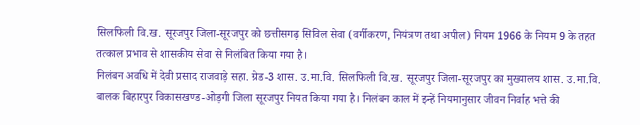सिलफिली वि.ख. सूरजपुर जिला-सूरजपुर को छत्तीसगढ़ सिविल सेवा (वर्गीकरण, नियंत्रण तथा अपील) नियम 1966 के नियम 9 के तहत तत्काल प्रभाव से शासकीय सेवा से निलंबित किया गया है।
निलंबन अवधि में देवी प्रसाद राजवाड़े सहा. ग्रेड-3 शास. उ.मा.वि. सिलफिली वि.ख. सूरजपुर जिला-सूरजपुर का मुख्यालय शास. उ.मा.वि. बालक बिहारपुर विकासखण्ड-ओड़गी जिला सूरजपुर नियत किया गया है। निलंबन काल में इन्हें नियमानुसार जीवन निर्वाह भत्ते की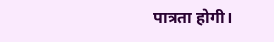पात्रता होगी।